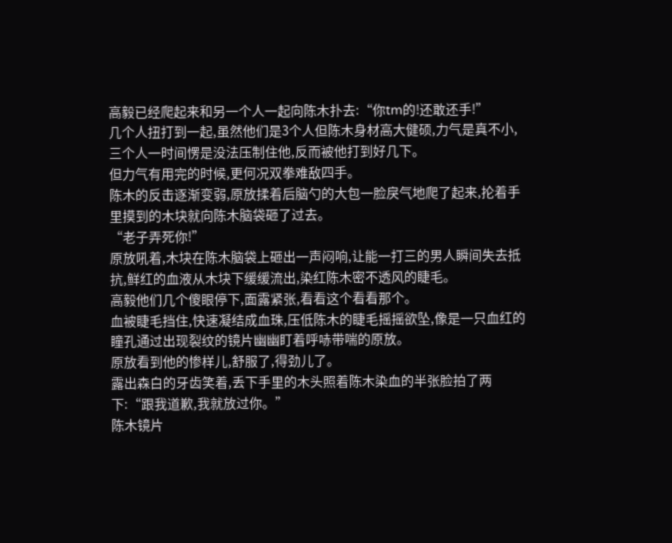高毅已经爬起来和另一个人一起向陈木扑去:“你tm的!还敢还手!”
几个人扭打到一起,虽然他们是3个人但陈木身材高大健硕,力气是真不小,三个人一时间愣是没法压制住他,反而被他打到好几下。
但力气有用完的时候,更何况双拳难敌四手。
陈木的反击逐渐变弱,原放揉着后脑勺的大包一脸戾气地爬了起来,抡着手里摸到的木块就向陈木脑袋砸了过去。
“老子弄死你!”
原放吼着,木块在陈木脑袋上砸出一声闷响,让能一打三的男人瞬间失去抵抗,鲜红的血液从木块下缓缓流出,染红陈木密不透风的睫毛。
高毅他们几个傻眼停下,面露紧张,看看这个看看那个。
血被睫毛挡住,快速凝结成血珠,压低陈木的睫毛摇摇欲坠,像是一只血红的瞳孔通过出现裂纹的镜片幽幽盯着呼哧带喘的原放。
原放看到他的惨样儿,舒服了,得劲儿了。
露出森白的牙齿笑着,丢下手里的木头照着陈木染血的半张脸拍了两下:“跟我道歉,我就放过你。”
陈木镜片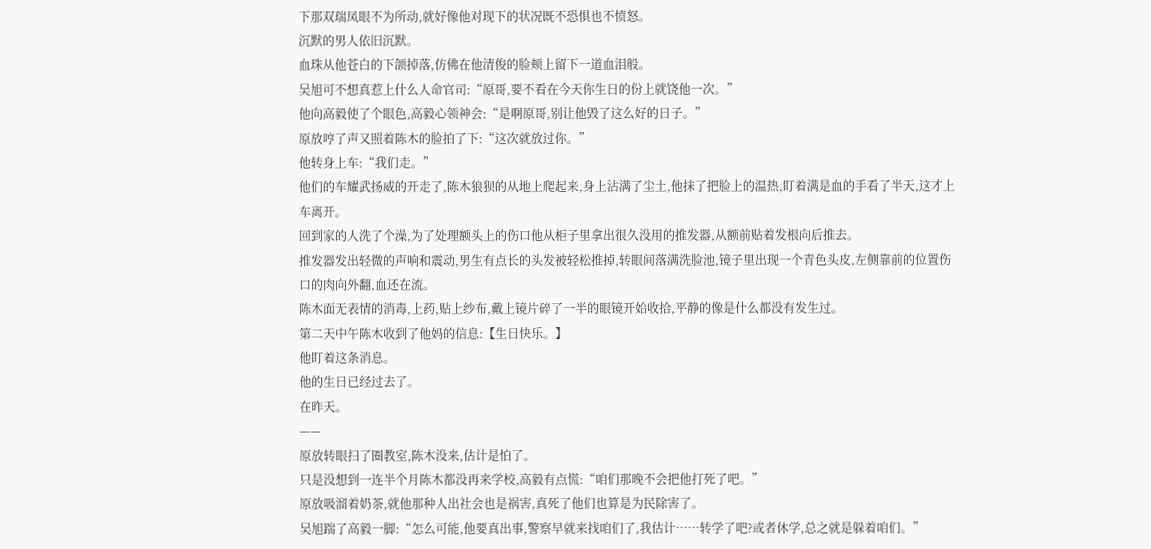下那双瑞凤眼不为所动,就好像他对现下的状况既不恐惧也不愤怒。
沉默的男人依旧沉默。
血珠从他苍白的下颌掉落,仿佛在他清俊的脸颊上留下一道血泪般。
吴旭可不想真惹上什么人命官司:“原哥,要不看在今天你生日的份上就饶他一次。”
他向高毅使了个眼色,高毅心领神会:“是啊原哥,别让他毁了这么好的日子。”
原放哼了声又照着陈木的脸拍了下:“这次就放过你。”
他转身上车:“我们走。”
他们的车耀武扬威的开走了,陈木狼狈的从地上爬起来,身上沾满了尘土,他抹了把脸上的温热,盯着满是血的手看了半天,这才上车离开。
回到家的人洗了个澡,为了处理额头上的伤口他从柜子里拿出很久没用的推发器,从额前贴着发根向后推去。
推发器发出轻微的声响和震动,男生有点长的头发被轻松推掉,转眼间落满洗脸池,镜子里出现一个青色头皮,左侧靠前的位置伤口的肉向外翻,血还在流。
陈木面无表情的消毒,上药,贴上纱布,戴上镜片碎了一半的眼镜开始收拾,平静的像是什么都没有发生过。
第二天中午陈木收到了他妈的信息:【生日快乐。】
他盯着这条消息。
他的生日已经过去了。
在昨天。
——
原放转眼扫了圈教室,陈木没来,估计是怕了。
只是没想到一连半个月陈木都没再来学校,高毅有点慌:“咱们那晚不会把他打死了吧。”
原放吸溜着奶茶,就他那种人出社会也是祸害,真死了他们也算是为民除害了。
吴旭踹了高毅一脚:“怎么可能,他要真出事,警察早就来找咱们了,我估计……转学了吧?或者休学,总之就是躲着咱们。”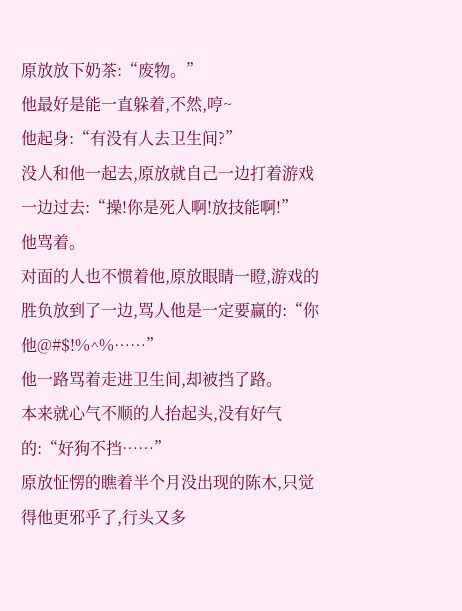原放放下奶茶:“废物。”
他最好是能一直躲着,不然,哼~
他起身:“有没有人去卫生间?”
没人和他一起去,原放就自己一边打着游戏一边过去:“操!你是死人啊!放技能啊!”
他骂着。
对面的人也不惯着他,原放眼睛一瞪,游戏的胜负放到了一边,骂人他是一定要赢的:“你他@#$!%^%……”
他一路骂着走进卫生间,却被挡了路。
本来就心气不顺的人抬起头,没有好气的:“好狗不挡……”
原放怔愣的瞧着半个月没出现的陈木,只觉得他更邪乎了,行头又多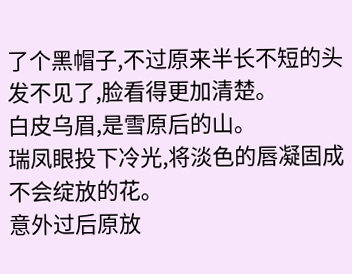了个黑帽子,不过原来半长不短的头发不见了,脸看得更加清楚。
白皮乌眉,是雪原后的山。
瑞凤眼投下冷光,将淡色的唇凝固成不会绽放的花。
意外过后原放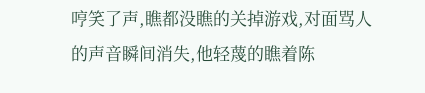哼笑了声,瞧都没瞧的关掉游戏,对面骂人的声音瞬间消失,他轻蔑的瞧着陈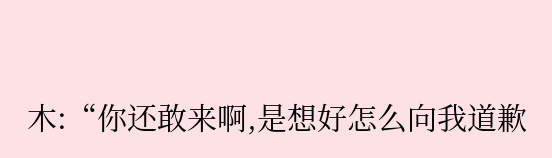木:“你还敢来啊,是想好怎么向我道歉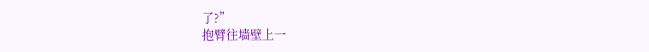了?”
抱臂往墙壁上一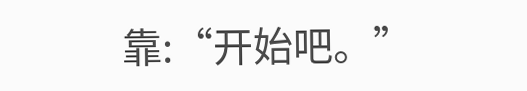靠:“开始吧。”